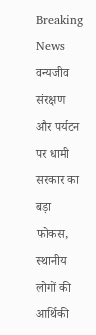Breaking News
वन्यजीव संरक्षण और पर्यटन पर धामी सरकार का बड़ा फोकस, स्थानीय लोगों की आर्थिकी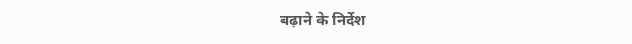बढ़ाने के निर्देश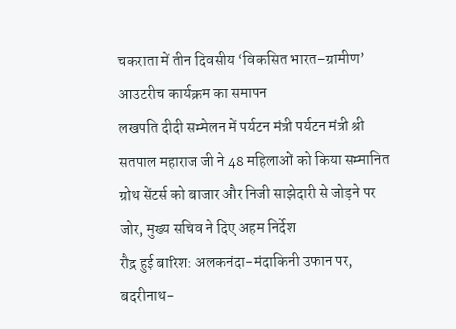चकराता में तीन दिवसीय ‘विकसित भारत–ग्रामीण’ आउटरीच कार्यक्रम का समापन
लखपति दीदी सम्मेलन में पर्यटन मंत्री पर्यटन मंत्री श्री सतपाल महाराज जी ने 48 महिलाओं को किया सम्मानित
ग्रोथ सेंटर्स को बाजार और निजी साझेदारी से जोड़ने पर जोर, मुख्य सचिव ने दिए अहम निर्देश
रौद्र हुई बारिश: अलकनंदा-मंदाकिनी उफान पर, बदरीनाथ-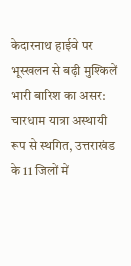केदारनाथ हाईवे पर भूस्खलन से बढ़ी मुश्किलें
भारी बारिश का असर: चारधाम यात्रा अस्थायी रूप से स्थगित, उत्तराखंड के 11 जिलों में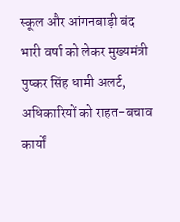स्कूल और आंगनबाड़ी बंद
भारी वर्षा को लेकर मुख्यमंत्री पुष्कर सिंह धामी अलर्ट, अधिकारियों को राहत-बचाव कार्यों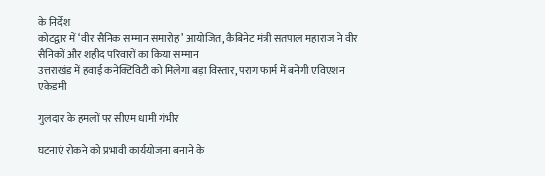के निर्देश
कोटद्वार में ‘वीर सैनिक सम्मान समारोह’ आयोजित, कैबिनेट मंत्री सतपाल महाराज ने वीर सैनिकों और शहीद परिवारों का किया सम्मान
उत्तराखंड में हवाई कनेक्टिविटी को मिलेगा बड़ा विस्तार, पराग फार्म में बनेगी एविएशन एकेडमी

गुलदार के हमलों पर सीएम धामी गंभीर

घटनाएं रोकने को प्रभावी कार्ययोजना बनाने के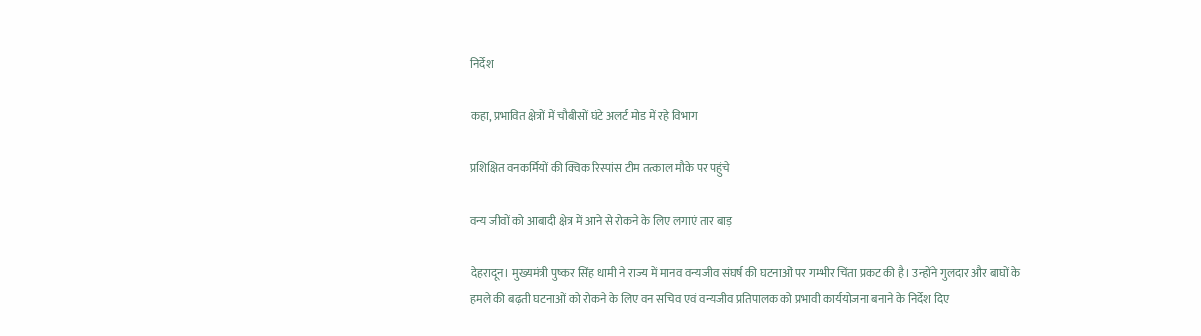निर्देश

कहा, प्रभावित क्षेत्रों में चौबीसों घंटे अलर्ट मोड में रहे विभाग

प्रशिक्षित वनकर्मियों की क्विक रिस्पांस टीम तत्काल मौके पर पहुंचे

वन्य जीवों को आबादी क्षेत्र में आने से रोकने के लिए लगाएं तार बाड़

देहरादून। मुख्यमंत्री पुष्कर सिंह धामी ने राज्य में मानव वन्यजीव संघर्ष की घटनाओं पर गम्भीर चिंता प्रकट की है। उन्होंने गुलदार और बाघों के हमले की बढ़ती घटनाओं को रोकने के लिए वन सचिव एवं वन्यजीव प्रतिपालक को प्रभावी कार्ययोजना बनाने के निर्देश दिए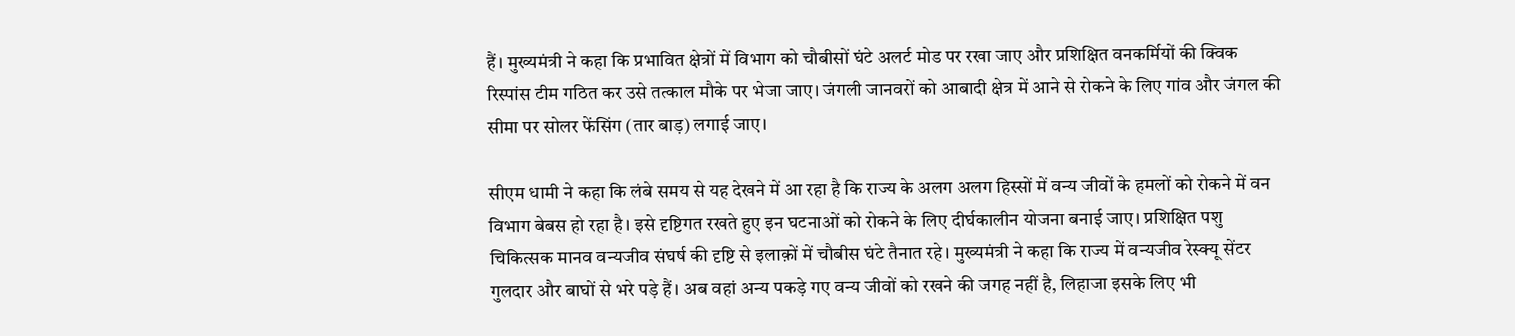हैं। मुख्यमंत्री ने कहा कि प्रभावित क्षेत्रों में विभाग को चौबीसों घंटे अलर्ट मोड पर रखा जाए और प्रशिक्षित वनकर्मियों की क्विक रिस्पांस टीम गठित कर उसे तत्काल मौके पर भेजा जाए। जंगली जानवरों को आबादी क्षेत्र में आने से रोकने के लिए गांव और जंगल की सीमा पर सोलर फेंसिंग (तार बाड़) लगाई जाए।

सीएम धामी ने कहा कि लंबे समय से यह देखने में आ रहा है कि राज्य के अलग अलग हिस्सों में वन्य जीवों के हमलों को रोकने में वन विभाग बेबस हो रहा है। इसे दृष्टिगत रखते हुए इन घटनाओं को रोकने के लिए दीर्घकालीन योजना बनाई जाए। प्रशिक्षित पशु चिकित्सक मानव वन्यजीव संघर्ष की दृष्टि से इलाक़ों में चौबीस घंटे तैनात रहे। मुख्यमंत्री ने कहा कि राज्य में वन्यजीव रेस्क्यू सेंटर गुलदार और बाघों से भरे पड़े हैं। अब वहां अन्य पकड़े गए वन्य जीवों को रखने की जगह नहीं है, लिहाजा इसके लिए भी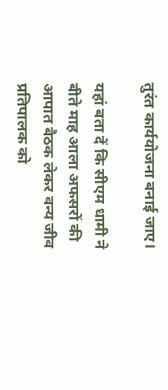तुरंत कार्ययोजना बनाई जाए।

यहां बता दें कि सीएम धामी ने बीते माह आला अफसरों की आपात बैठक लेकर वन्य जीव प्रतिपालक को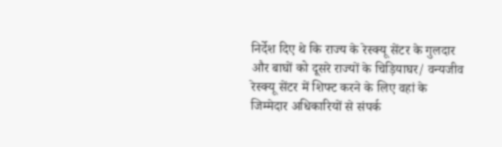निर्देश दिए थे कि राज्य के रेस्क्यू सेंटर के गुलदार और बाघों को दूसरे राज्यों के चिड़ियाघर/ वन्यजीव रेस्क्यू सेंटर में शिफ्ट करने के लिए वहां के जिम्मेदार अधिकारियों से संपर्क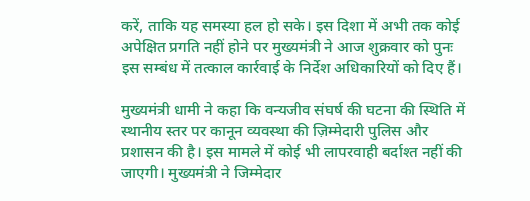करें, ताकि यह समस्या हल हो सके। इस दिशा में अभी तक कोई अपेक्षित प्रगति नहीं होने पर मुख्यमंत्री ने आज शुक्रवार को पुनः इस सम्बंध में तत्काल कार्रवाई के निर्देश अधिकारियों को दिए हैं।

मुख्यमंत्री धामी ने कहा कि वन्यजीव संघर्ष की घटना की स्थिति में स्थानीय स्तर पर कानून व्यवस्था की ज़िम्मेदारी पुलिस और  प्रशासन की है। इस मामले में कोई भी लापरवाही बर्दाश्त नहीं की जाएगी। मुख्यमंत्री ने जिम्मेदार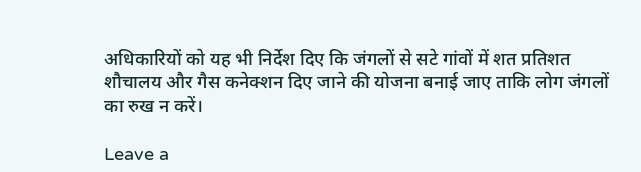अधिकारियों को यह भी निर्देश दिए कि जंगलों से सटे गांवों में शत प्रतिशत शौचालय और गैस कनेक्शन दिए जाने की योजना बनाई जाए ताकि लोग जंगलों का रुख न करें।

Leave a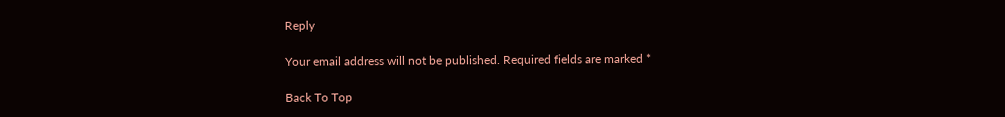Reply

Your email address will not be published. Required fields are marked *

Back To Top